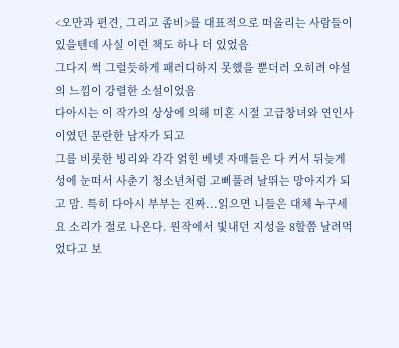<오만과 편견, 그리고 좀비>를 대표적으로 떠올리는 사람들이 있을텐데 사실 이런 책도 하나 더 있었음
그다지 썩 그럴듯하게 패러디하지 못했을 뿐더러 오히려 야설의 느낌이 강렬한 소설이었음
다아시는 이 작가의 상상에 의해 미혼 시절 고급창녀와 연인사이였던 문란한 남자가 되고
그를 비롯한 빙리와 각각 얽힌 베넷 자매들은 다 커서 뒤늦게 성에 눈떠서 사춘기 청소년처럼 고삐풀려 날뛰는 망아지가 되고 맘. 특히 다아시 부부는 진짜...읽으면 니들은 대체 누구세요 소리가 절로 나온다. 원작에서 빛내던 지성을 8할쯤 날려먹었다고 보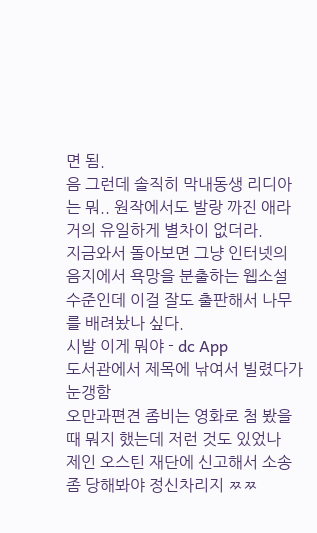면 됨.
음 그런데 솔직히 막내동생 리디아는 뭐.. 원작에서도 발랑 까진 애라 거의 유일하게 별차이 없더라.
지금와서 돌아보면 그냥 인터넷의 음지에서 욕망을 분출하는 웹소설 수준인데 이걸 잘도 출판해서 나무를 배려놨나 싶다.
시발 이게 뭐야 - dc App
도서관에서 제목에 낚여서 빌렸다가 눈갱함
오만과편견 좀비는 영화로 첨 봤을때 뭐지 했는데 저런 것도 있었나
제인 오스틴 재단에 신고해서 소송 좀 당해봐야 정신차리지 ㅉㅉ